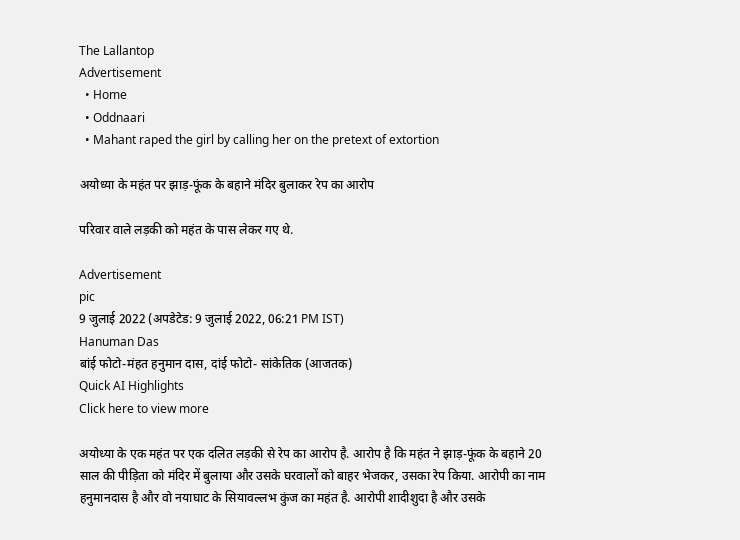The Lallantop
Advertisement
  • Home
  • Oddnaari
  • Mahant raped the girl by calling her on the pretext of extortion

अयोध्या के महंत पर झाड़-फूंक के बहाने मंदिर बुलाकर रेप का आरोप

परिवार वाले लड़की को महंत के पास लेकर गए थे.

Advertisement
pic
9 जुलाई 2022 (अपडेटेड: 9 जुलाई 2022, 06:21 PM IST)
Hanuman Das
बांई फोटो-मंहत हनुमान दास, दांई फोटो- सांकेतिक (आजतक)
Quick AI Highlights
Click here to view more

अयोध्या के एक महंत पर एक दलित लड़की से रेप का आरोप है. आरोप है कि महंत ने झाड़-फूंक के बहाने 20 साल की पीड़िता को मंदिर में बुलाया और उसके घरवालों को बाहर भेजकर, उसका रेप किया. आरोपी का नाम हनुमानदास है और वो नयाघाट के सियावल्लभ कुंज का महंत है. आरोपी शादीशुदा है और उसके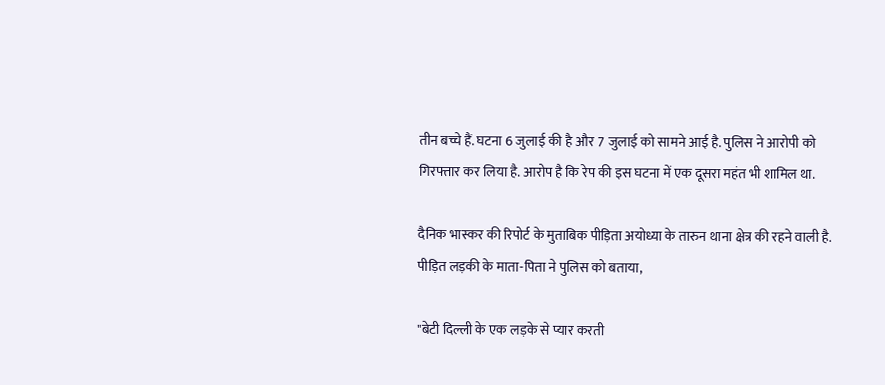तीन बच्चे हैं. घटना 6 जुलाई की है और 7 जुलाई को सामने आई है. पुलिस ने आरोपी को गिरफ्तार कर लिया है. आरोप है कि रेप की इस घटना में एक दूसरा महंत भी शामिल था.

दैनिक भास्कर की रिपोर्ट के मुताबिक पीड़िता अयोध्या के तारुन थाना क्षेत्र की रहने वाली है. पीड़ित लड़की के माता-पिता ने पुलिस को बताया,

"बेटी दिल्ली के एक लड़के से प्यार करती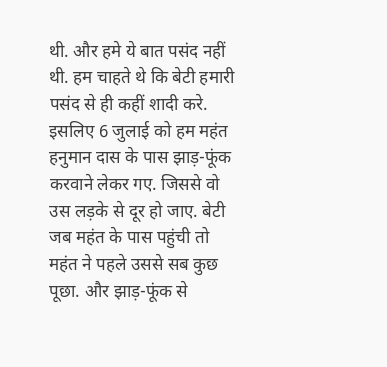थी. और हमे ये बात पसंद नहीं थी. हम चाहते थे कि बेटी हमारी पसंद से ही कहीं शादी करे. इसलिए 6 जुलाई को हम महंत हनुमान दास के पास झाड़-फूंक करवाने लेकर गए. जिससे वो उस लड़के से दूर हो जाए. बेटी जब महंत के पास पहुंची तो महंत ने पहले उससे सब कुछ पूछा. और झाड़-फूंक से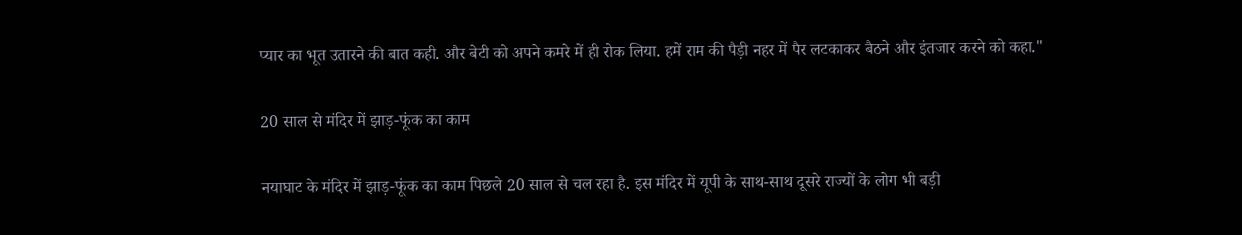प्यार का भूत उतारने की बात कही. और बेटी को अपने कमरे में ही रोक लिया. हमें राम की पैड़ी नहर में पैर लटकाकर बैठने और इंतजार करने को कहा."

20 साल से मंदिर में झाड़-फूंक का काम

नयाघाट के मंदिर में झाड़-फूंक का काम पिछले 20 साल से चल रहा है. इस मंदिर में यूपी के साथ-साथ दूसरे राज्यों के लोग भी बड़ी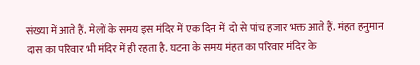संख्या में आते हैं. मेलों के समय इस मंदिर में एक दिन में  दो से पांच हजार भक्त आते हैं. मंहत हनुमान दास का परिवार भी मंदिर में ही रहता है. घटना के समय मंहत का परिवार मंदिर के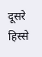दूसरे हिस्से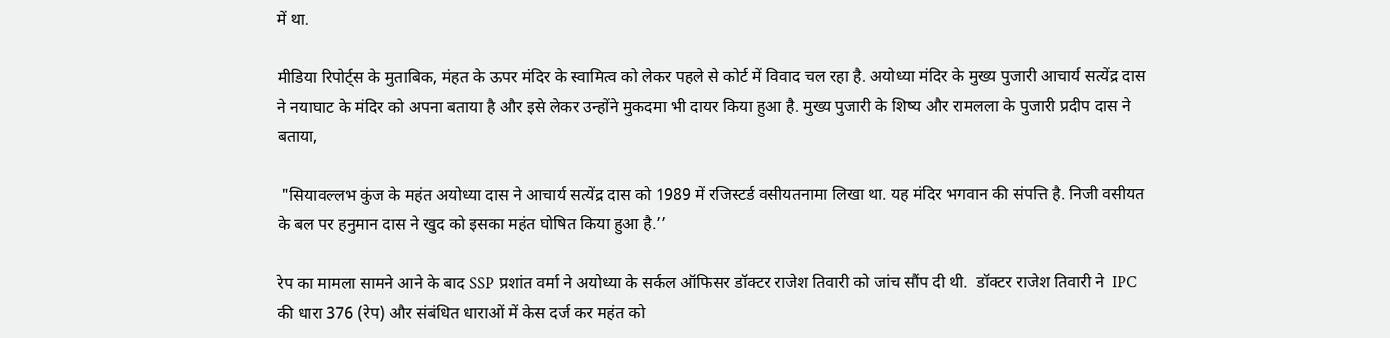में था.

मीडिया रिपोर्ट्स के मुताबिक, मंहत के ऊपर मंदिर के स्वामित्व को लेकर पहले से कोर्ट में विवाद चल रहा है. अयोध्या मंदिर के मुख्य पुजारी आचार्य सत्येंद्र दास ने नयाघाट के मंदिर को अपना बताया है और इसे लेकर उन्होंने मुकदमा भी दायर किया हुआ है. मुख्य पुजारी के शिष्य और रामलला के पुजारी प्रदीप दास ने बताया,

 "सियावल्लभ कुंज के महंत अयोध्या दास ने आचार्य सत्येंद्र दास को 1989 में रजिस्टर्ड वसीयतनामा लिखा था. यह मंदिर भगवान की संपत्ति है. निजी वसीयत के बल पर हनुमान दास ने खुद को इसका महंत घोषित किया हुआ है.’’

रेप का मामला सामने आने के बाद SSP प्रशांत वर्मा ने अयोध्या के सर्कल ऑफिसर डॉक्टर राजेश तिवारी को जांच सौंप दी थी.  डॉक्टर राजेश तिवारी ने  IPC की धारा 376 (रेप) और संबंधित धाराओं में केस दर्ज कर महंत को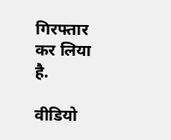गिरफ्तार कर लिया है.

वीडियो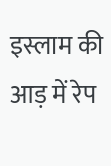इस्लाम की आड़ में रेप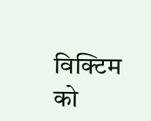विक्टिम को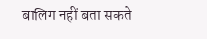बालिग नहीं बता सकते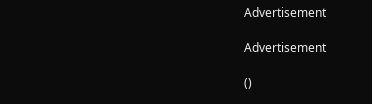Advertisement

Advertisement

()